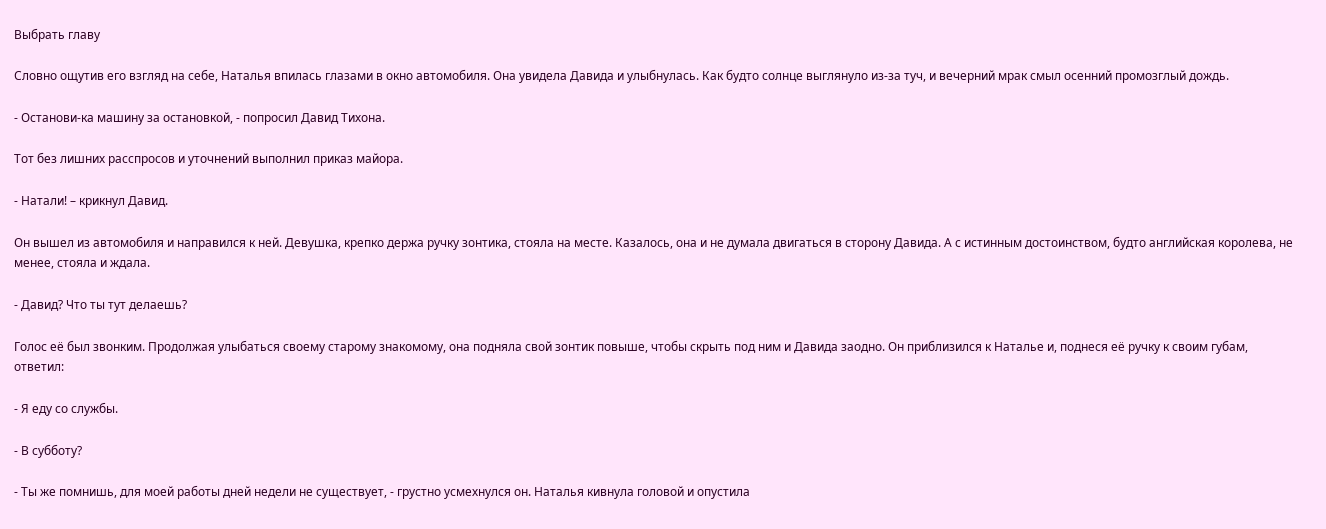Выбрать главу

Словно ощутив его взгляд на себе, Наталья впилась глазами в окно автомобиля. Она увидела Давида и улыбнулась. Как будто солнце выглянуло из-за туч, и вечерний мрак смыл осенний промозглый дождь.

- Останови-ка машину за остановкой, - попросил Давид Тихона.

Тот без лишних расспросов и уточнений выполнил приказ майора.

- Натали! – крикнул Давид.

Он вышел из автомобиля и направился к ней. Девушка, крепко держа ручку зонтика, стояла на месте. Казалось, она и не думала двигаться в сторону Давида. А с истинным достоинством, будто английская королева, не менее, стояла и ждала.

- Давид? Что ты тут делаешь?

Голос её был звонким. Продолжая улыбаться своему старому знакомому, она подняла свой зонтик повыше, чтобы скрыть под ним и Давида заодно. Он приблизился к Наталье и, поднеся её ручку к своим губам, ответил:

- Я еду со службы.

- В субботу?

- Ты же помнишь, для моей работы дней недели не существует, - грустно усмехнулся он. Наталья кивнула головой и опустила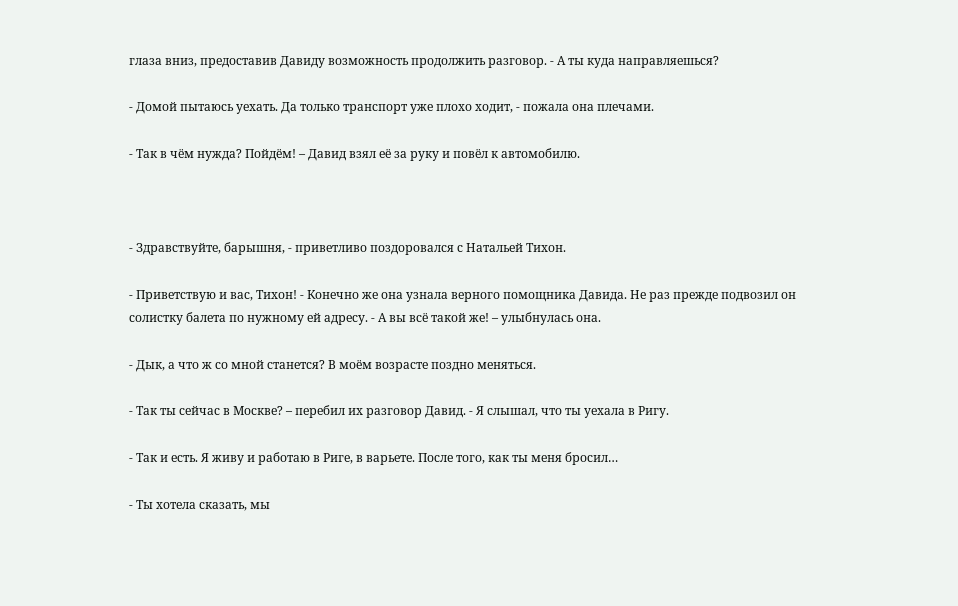глаза вниз, предоставив Давиду возможность продолжить разговор. - А ты куда направляешься?

- Домой пытаюсь уехать. Да только транспорт уже плохо ходит, - пожала она плечами.

- Так в чём нужда? Пойдём! – Давид взял её за руку и повёл к автомобилю.



- Здравствуйте, барышня, - приветливо поздоровался с Натальей Тихон.

- Приветствую и вас, Тихон! - Конечно же она узнала верного помощника Давида. Не раз прежде подвозил он солистку балета по нужному ей адресу. - А вы всё такой же! – улыбнулась она.

- Дык, а что ж со мной станется? В моём возрасте поздно меняться.

- Так ты сейчас в Москве? – перебил их разговор Давид. - Я слышал, что ты уехала в Ригу.

- Так и есть. Я живу и работаю в Риге, в варьете. После того, как ты меня бросил…

- Ты хотела сказать, мы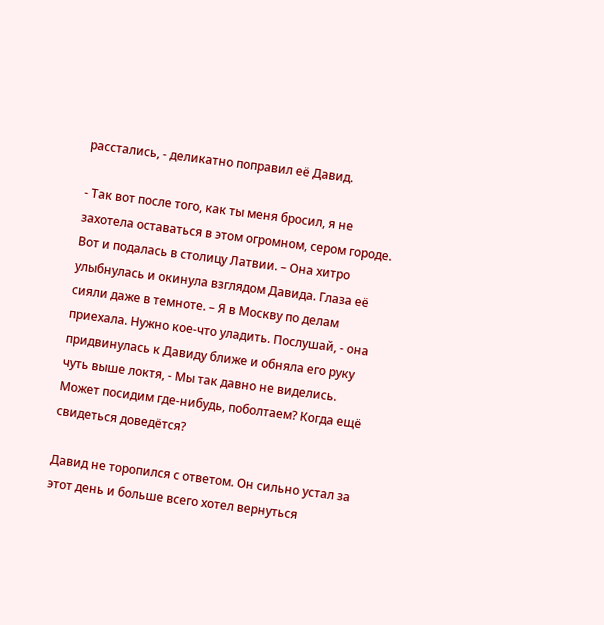расстались, - деликатно поправил её Давид.

- Так вот после того, как ты меня бросил, я не захотела оставаться в этом огромном, сером городе. Вот и подалась в столицу Латвии. – Она хитро улыбнулась и окинула взглядом Давида. Глаза её сияли даже в темноте. – Я в Москву по делам приехала. Нужно кое-что уладить. Послушай, - она придвинулась к Давиду ближе и обняла его руку чуть выше локтя, - Мы так давно не виделись. Может посидим где-нибудь, поболтаем? Когда ещё свидеться доведётся?

Давид не торопился с ответом. Он сильно устал за этот день и больше всего хотел вернуться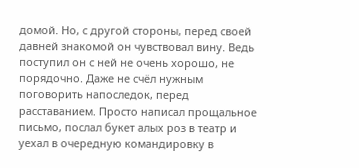домой. Но, с другой стороны, перед своей давней знакомой он чувствовал вину. Ведь поступил он с ней не очень хорошо, не порядочно. Даже не счёл нужным поговорить напоследок, перед расставанием. Просто написал прощальное письмо, послал букет алых роз в театр и уехал в очередную командировку в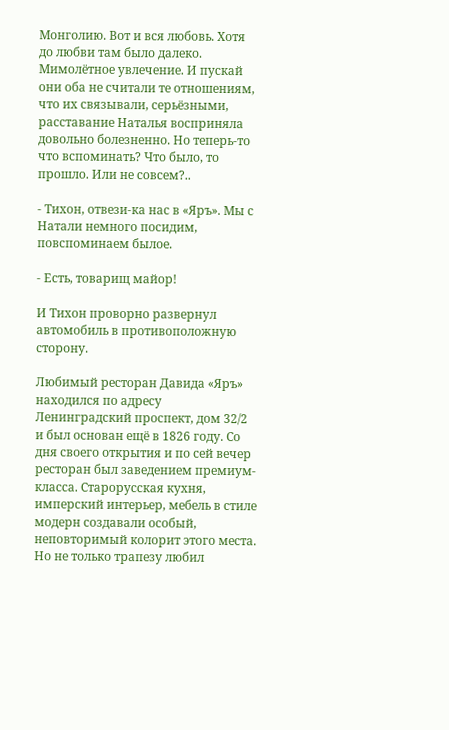Монголию. Вот и вся любовь. Хотя до любви там было далеко. Мимолётное увлечение. И пускай они оба не считали те отношениям, что их связывали, серьёзными, расставание Наталья восприняла довольно болезненно. Но теперь-то что вспоминать? Что было, то прошло. Или не совсем?..

- Тихон, отвези-ка нас в «Яръ». Мы с Натали немного посидим, повспоминаем былое.

- Есть, товарищ майор!

И Тихон проворно развернул автомобиль в противоположную сторону.

Любимый ресторан Давида «Яръ» находился по адресу Ленинградский проспект, дом 32/2 и был основан ещё в 1826 году. Со дня своего открытия и по сей вечер ресторан был заведением премиум-класса. Старорусская кухня, имперский интерьер, мебель в стиле модерн создавали особый, неповторимый колорит этого места. Но не только трапезу любил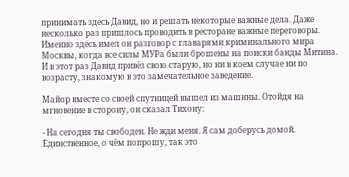принимать здесь Давид, но и решать некоторые важные дела. Даже несколько раз пришлось проводить в ресторане важные переговоры. Именно здесь имел он разговор с главарями криминального мира Москвы, когда все силы МУРа были брошены на поиски банды Митина. И в этот раз Давид привёз свою старую, но ни в коем случае ни по возрасту, знакомую в это замечательное заведение.

Майор вместе со своей спутницей вышел из машины. Отойдя на мгновение в сторону, он сказал Тихону:

- На сегодня ты свободен. Не жди меня. Я сам доберусь домой. Единственное, о чём попрошу, так это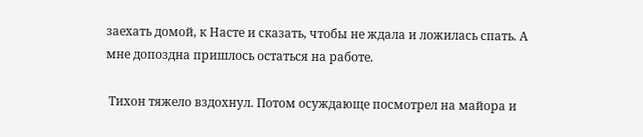заехать домой, к Насте и сказать, чтобы не ждала и ложилась спать. А мне допоздна пришлось остаться на работе.

 Тихон тяжело вздохнул. Потом осуждающе посмотрел на майора и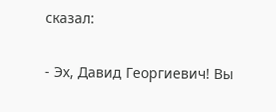сказал:

- Эх, Давид Георгиевич! Вы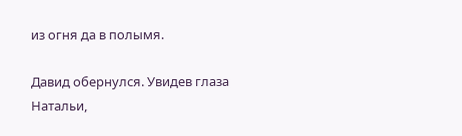из огня да в полымя.

Давид обернулся. Увидев глаза Натальи,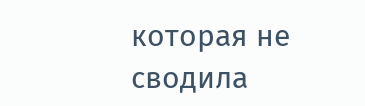которая не сводила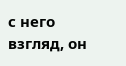с него взгляд, он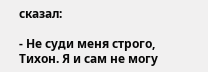сказал:

- Не суди меня строго, Тихон. Я и сам не могу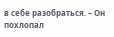в себе разобраться. – Он похлопал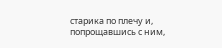старика по плечу и, попрощавшись с ним,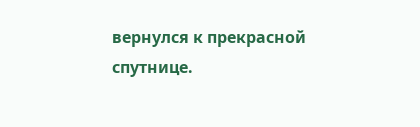вернулся к прекрасной спутнице.